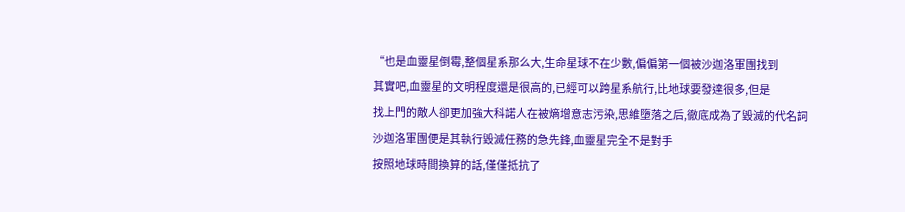“也是血靈星倒霉,整個星系那么大,生命星球不在少數,偏偏第一個被沙迦洛軍團找到
其實吧,血靈星的文明程度還是很高的,已經可以跨星系航行,比地球要發達很多,但是
找上門的敵人卻更加強大科諾人在被熵增意志污染,思維墮落之后,徹底成為了毀滅的代名詞
沙迦洛軍團便是其執行毀滅任務的急先鋒,血靈星完全不是對手
按照地球時間換算的話,僅僅抵抗了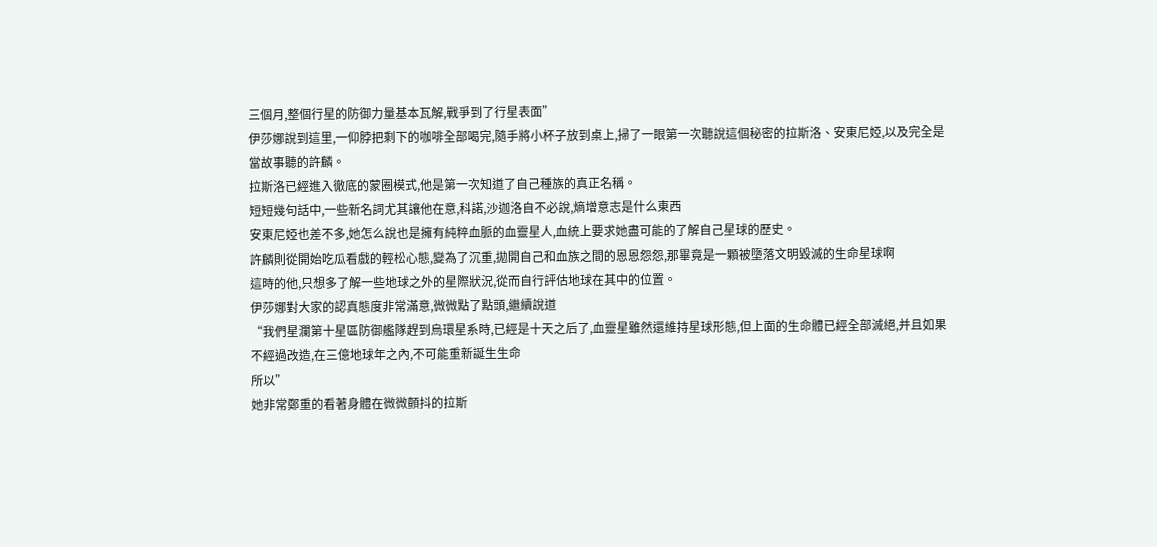三個月,整個行星的防御力量基本瓦解,戰爭到了行星表面”
伊莎娜說到這里,一仰脖把剩下的咖啡全部喝完,隨手將小杯子放到桌上,掃了一眼第一次聽說這個秘密的拉斯洛、安東尼婭,以及完全是當故事聽的許麟。
拉斯洛已經進入徹底的蒙圈模式,他是第一次知道了自己種族的真正名稱。
短短幾句話中,一些新名詞尤其讓他在意,科諾,沙迦洛自不必說,熵增意志是什么東西
安東尼婭也差不多,她怎么說也是擁有純粹血脈的血靈星人,血統上要求她盡可能的了解自己星球的歷史。
許麟則從開始吃瓜看戲的輕松心態,變為了沉重,拋開自己和血族之間的恩恩怨怨,那畢竟是一顆被墮落文明毀滅的生命星球啊
這時的他,只想多了解一些地球之外的星際狀況,從而自行評估地球在其中的位置。
伊莎娜對大家的認真態度非常滿意,微微點了點頭,繼續說道
“我們星瀾第十星區防御艦隊趕到烏環星系時,已經是十天之后了,血靈星雖然還維持星球形態,但上面的生命體已經全部滅絕,并且如果不經過改造,在三億地球年之內,不可能重新誕生生命
所以”
她非常鄭重的看著身體在微微顫抖的拉斯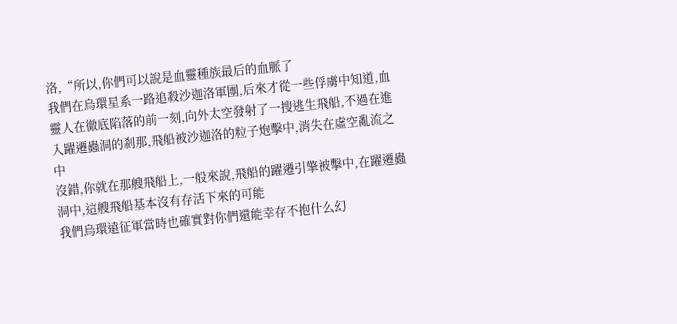洛,“所以,你們可以說是血靈種族最后的血脈了
我們在烏環星系一路追殺沙迦洛軍團,后來才從一些俘虜中知道,血靈人在徹底陷落的前一刻,向外太空發射了一搜逃生飛船,不過在進入躍遷蟲洞的剎那,飛船被沙迦洛的粒子炮擊中,消失在虛空亂流之中
沒錯,你就在那艘飛船上,一般來說,飛船的躍遷引擎被擊中,在躍遷蟲洞中,這艘飛船基本沒有存活下來的可能
我們烏環遠征軍當時也確實對你們還能幸存不抱什么幻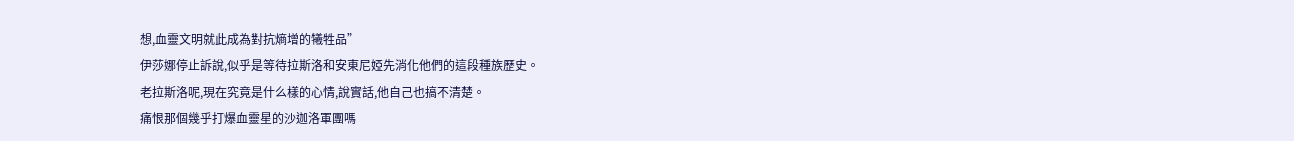想,血靈文明就此成為對抗熵增的犧牲品”
伊莎娜停止訴說,似乎是等待拉斯洛和安東尼婭先消化他們的這段種族歷史。
老拉斯洛呢,現在究竟是什么樣的心情,說實話,他自己也搞不清楚。
痛恨那個幾乎打爆血靈星的沙迦洛軍團嗎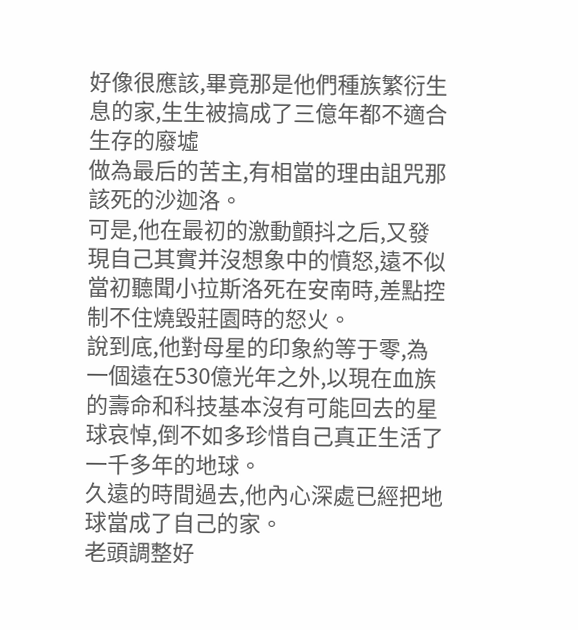好像很應該,畢竟那是他們種族繁衍生息的家,生生被搞成了三億年都不適合生存的廢墟
做為最后的苦主,有相當的理由詛咒那該死的沙迦洛。
可是,他在最初的激動顫抖之后,又發現自己其實并沒想象中的憤怒,遠不似當初聽聞小拉斯洛死在安南時,差點控制不住燒毀莊園時的怒火。
說到底,他對母星的印象約等于零,為一個遠在530億光年之外,以現在血族的壽命和科技基本沒有可能回去的星球哀悼,倒不如多珍惜自己真正生活了一千多年的地球。
久遠的時間過去,他內心深處已經把地球當成了自己的家。
老頭調整好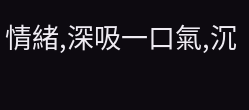情緒,深吸一口氣,沉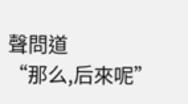聲問道
“那么,后來呢”